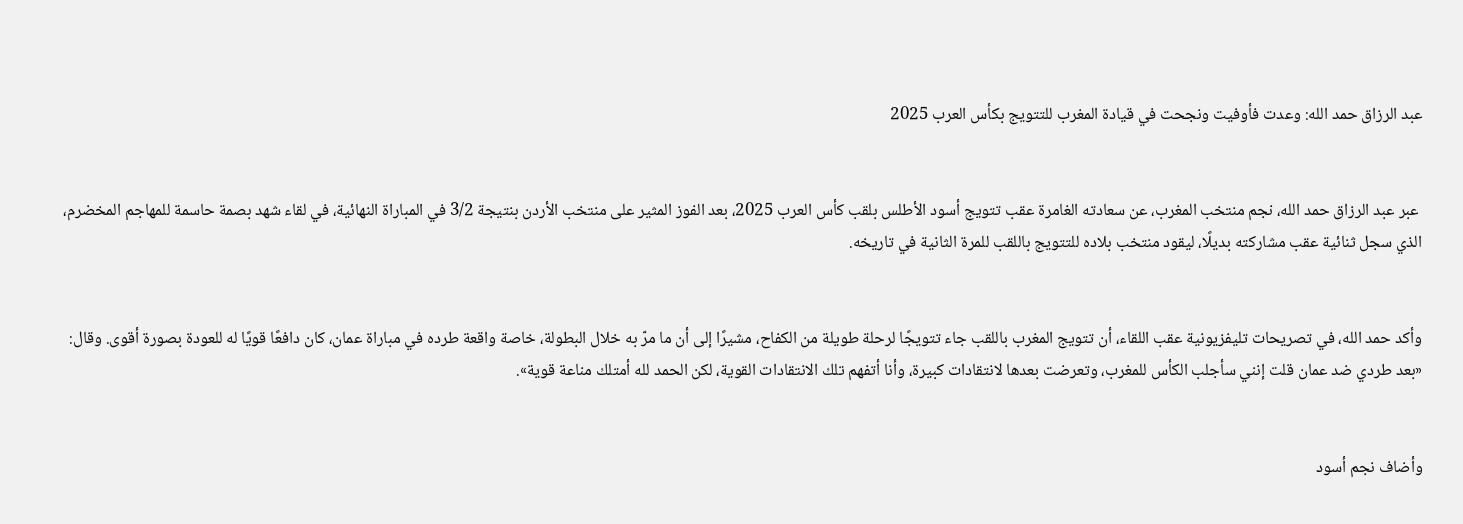عبد الرزاق حمد الله: وعدت فأوفيت ونجحت في قيادة المغرب للتتويج بكأس العرب 2025


 عبر عبد الرزاق حمد الله، نجم منتخب المغرب، عن سعادته الغامرة عقب تتويج أسود الأطلس بلقب كأس العرب 2025، بعد الفوز المثير على منتخب الأردن بنتيجة 3/2 في المباراة النهائية، في لقاء شهد بصمة حاسمة للمهاجم المخضرم، الذي سجل ثنائية عقب مشاركته بديلًا، ليقود منتخب بلاده للتتويج باللقب للمرة الثانية في تاريخه.


وأكد حمد الله، في تصريحات تليفزيونية عقب اللقاء، أن تتويج المغرب باللقب جاء تتويجًا لرحلة طويلة من الكفاح، مشيرًا إلى أن ما مرّ به خلال البطولة، خاصة واقعة طرده في مباراة عمان، كان دافعًا قويًا له للعودة بصورة أقوى. وقال: «بعد طردي ضد عمان قلت إنني سأجلب الكأس للمغرب، وتعرضت بعدها لانتقادات كبيرة، وأنا أتفهم تلك الانتقادات القوية، لكن الحمد لله أمتلك مناعة قوية».


وأضاف نجم أسود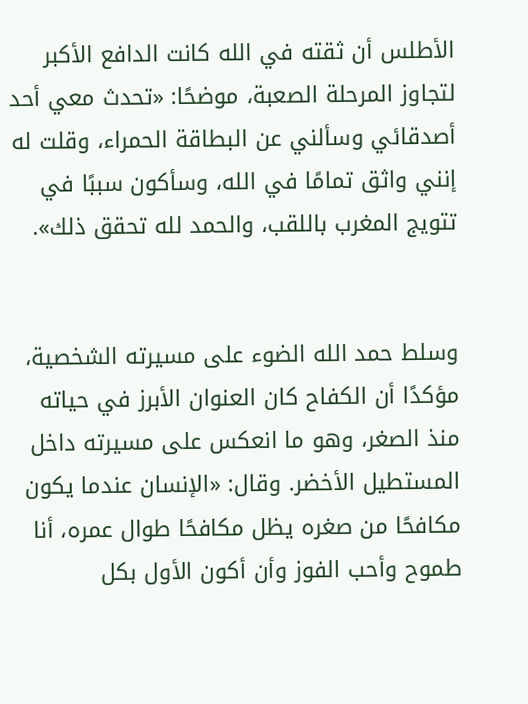الأطلس أن ثقته في الله كانت الدافع الأكبر لتجاوز المرحلة الصعبة، موضحًا: «تحدث معي أحد أصدقائي وسألني عن البطاقة الحمراء، وقلت له إنني واثق تمامًا في الله، وسأكون سببًا في تتويج المغرب باللقب، والحمد لله تحقق ذلك».


وسلط حمد الله الضوء على مسيرته الشخصية، مؤكدًا أن الكفاح كان العنوان الأبرز في حياته منذ الصغر، وهو ما انعكس على مسيرته داخل المستطيل الأخضر. وقال: «الإنسان عندما يكون مكافحًا من صغره يظل مكافحًا طوال عمره، أنا طموح وأحب الفوز وأن أكون الأول بكل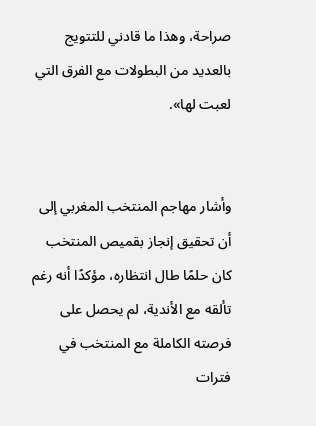صراحة، وهذا ما قادني للتتويج بالعديد من البطولات مع الفرق التي لعبت لها».


وأشار مهاجم المنتخب المغربي إلى أن تحقيق إنجاز بقميص المنتخب كان حلمًا طال انتظاره، مؤكدًا أنه رغم تألقه مع الأندية، لم يحصل على فرصته الكاملة مع المنتخب في فترات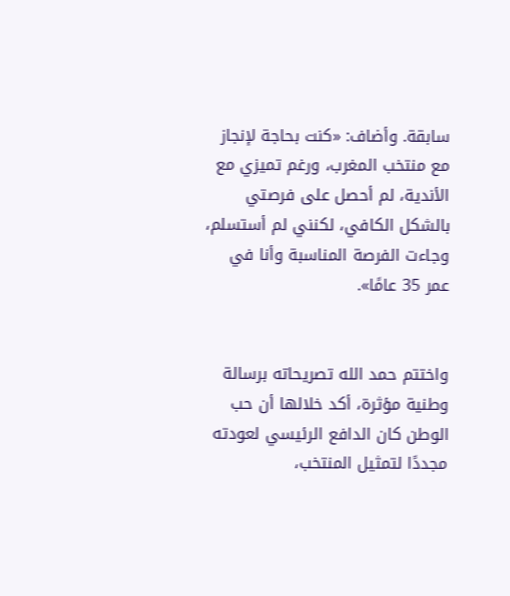سابقة. وأضاف: «كنت بحاجة لإنجاز مع منتخب المغرب، ورغم تميزي مع الأندية، لم أحصل على فرصتي بالشكل الكافي، لكنني لم أستسلم، وجاءت الفرصة المناسبة وأنا في عمر 35 عامًا».


واختتم حمد الله تصريحاته برسالة وطنية مؤثرة، أكد خلالها أن حب الوطن كان الدافع الرئيسي لعودته مجددًا لتمثيل المنتخب،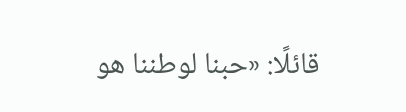قائلًا: «حبنا لوطننا هو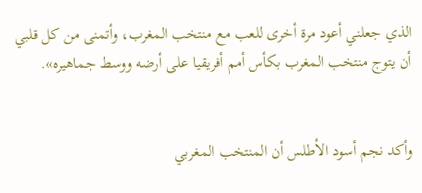الذي جعلني أعود مرة أخرى للعب مع منتخب المغرب، وأتمنى من كل قلبي أن يتوج منتخب المغرب بكأس أمم أفريقيا على أرضه ووسط جماهيره».


وأكد نجم أسود الأطلس أن المنتخب المغربي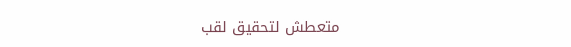متعطش لتحقيق لقب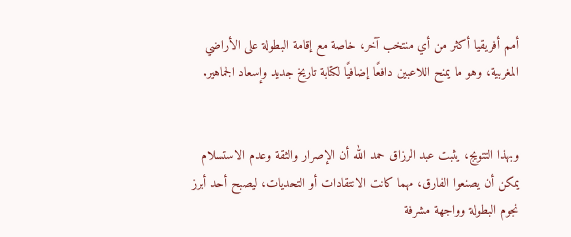أمم أفريقيا أكثر من أي منتخب آخر، خاصة مع إقامة البطولة على الأراضي المغربية، وهو ما يمنح اللاعبين دافعًا إضافيًا لكتابة تاريخ جديد وإسعاد الجماهير.


وبهذا التتويج، يثبت عبد الرزاق حمد الله أن الإصرار والثقة وعدم الاستسلام يمكن أن يصنعوا الفارق، مهما كانت الانتقادات أو التحديات، ليصبح أحد أبرز نجوم البطولة وواجهة مشرفة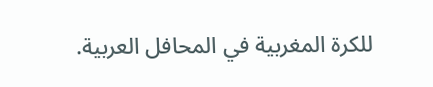للكرة المغربية في المحافل العربية.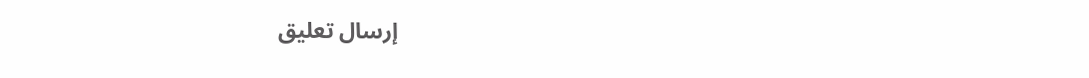إرسال تعليق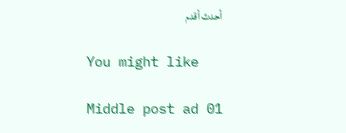أحدث أقدم

You might like

Middle post ad 01